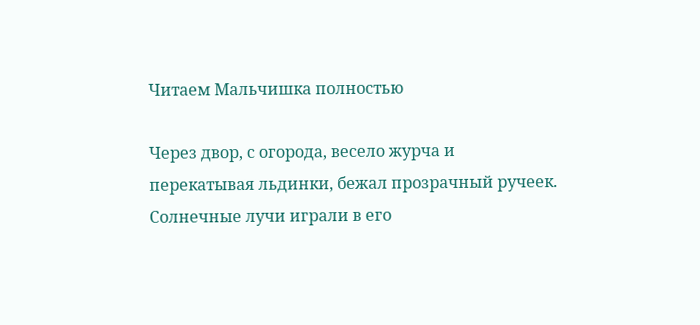Читаем Мальчишка полностью

Через двор, с огорода, весело журча и перекатывая льдинки, бежал прозрачный ручеек. Солнечные лучи играли в его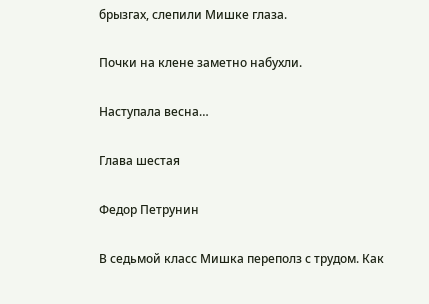брызгах, слепили Мишке глаза.

Почки на клене заметно набухли.

Наступала весна…

Глава шестая

Федор Петрунин

В седьмой класс Мишка переполз с трудом. Как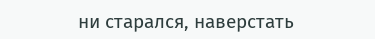ни старался, наверстать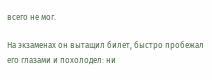всего не мог.

На экзаменах он вытащил билет, быстро пробежал его глазами и похолодел: ни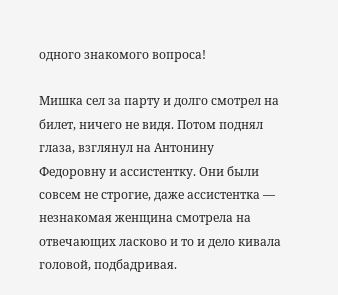одного знакомого вопроса!

Мишка сел за парту и долго смотрел на билет, ничего не видя. Потом поднял глаза, взглянул на Антонину Федоровну и ассистентку. Они были совсем не строгие, даже ассистентка — незнакомая женщина смотрела на отвечающих ласково и то и дело кивала головой, подбадривая.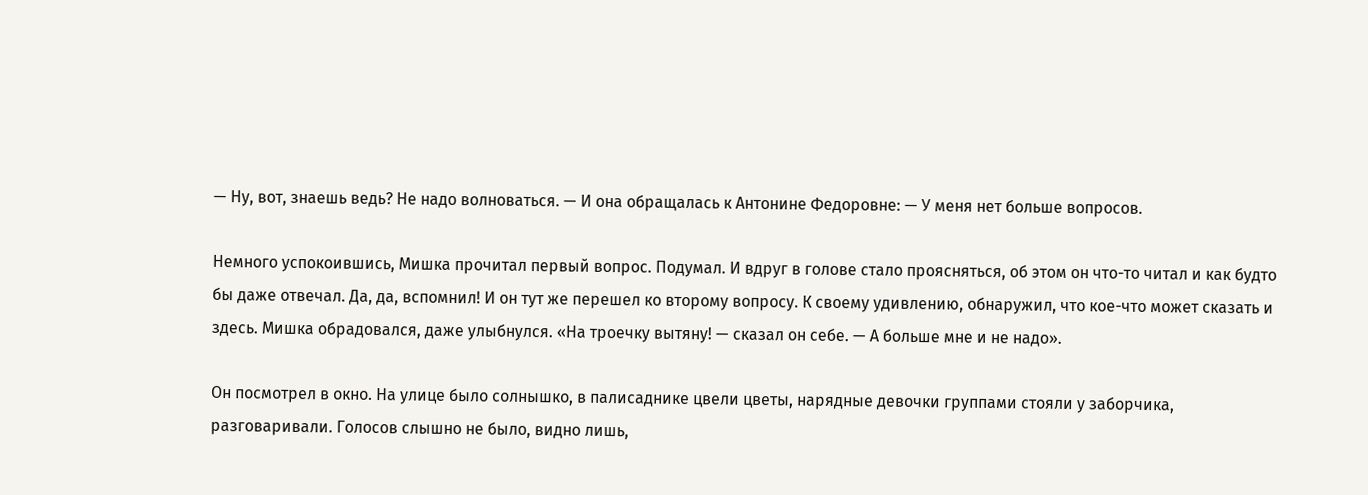— Ну, вот, знаешь ведь? Не надо волноваться. — И она обращалась к Антонине Федоровне: — У меня нет больше вопросов.

Немного успокоившись, Мишка прочитал первый вопрос. Подумал. И вдруг в голове стало проясняться, об этом он что-то читал и как будто бы даже отвечал. Да, да, вспомнил! И он тут же перешел ко второму вопросу. К своему удивлению, обнаружил, что кое-что может сказать и здесь. Мишка обрадовался, даже улыбнулся. «На троечку вытяну! — сказал он себе. — А больше мне и не надо».

Он посмотрел в окно. На улице было солнышко, в палисаднике цвели цветы, нарядные девочки группами стояли у заборчика, разговаривали. Голосов слышно не было, видно лишь,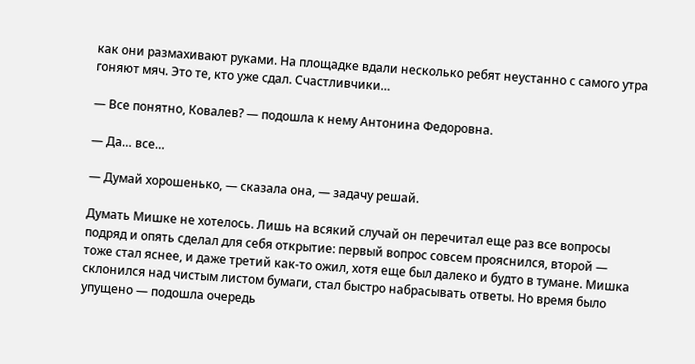как они размахивают руками. На площадке вдали несколько ребят неустанно с самого утра гоняют мяч. Это те, кто уже сдал. Счастливчики…

— Все понятно, Ковалев? — подошла к нему Антонина Федоровна.

— Да… все…

— Думай хорошенько, — сказала она, — задачу решай.

Думать Мишке не хотелось. Лишь на всякий случай он перечитал еще раз все вопросы подряд и опять сделал для себя открытие: первый вопрос совсем прояснился, второй — тоже стал яснее, и даже третий как-то ожил, хотя еще был далеко и будто в тумане. Мишка склонился над чистым листом бумаги, стал быстро набрасывать ответы. Но время было упущено — подошла очередь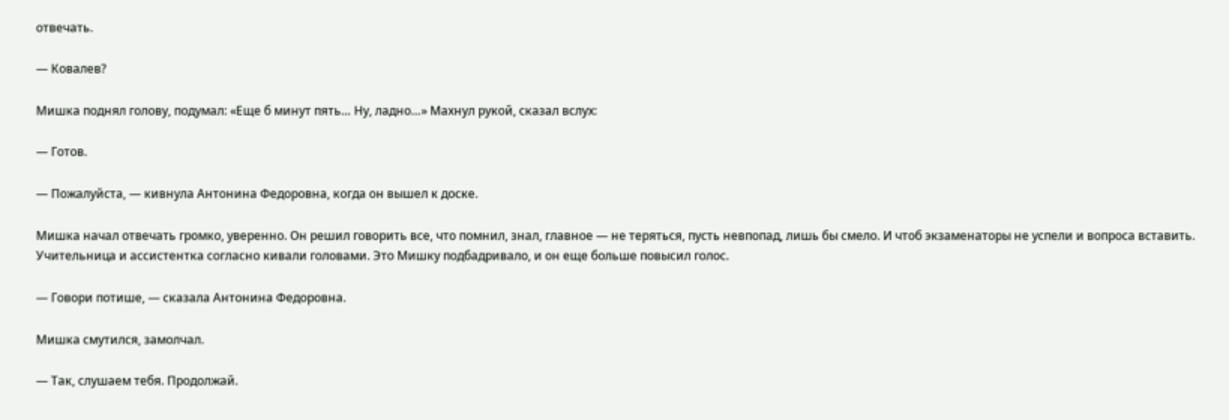отвечать.

— Ковалев?

Мишка поднял голову, подумал: «Еще б минут пять… Ну, ладно…» Махнул рукой, сказал вслух:

— Готов.

— Пожалуйста, — кивнула Антонина Федоровна, когда он вышел к доске.

Мишка начал отвечать громко, уверенно. Он решил говорить все, что помнил, знал, главное — не теряться, пусть невпопад, лишь бы смело. И чтоб экзаменаторы не успели и вопроса вставить. Учительница и ассистентка согласно кивали головами. Это Мишку подбадривало, и он еще больше повысил голос.

— Говори потише, — сказала Антонина Федоровна.

Мишка смутился, замолчал.

— Так, слушаем тебя. Продолжай.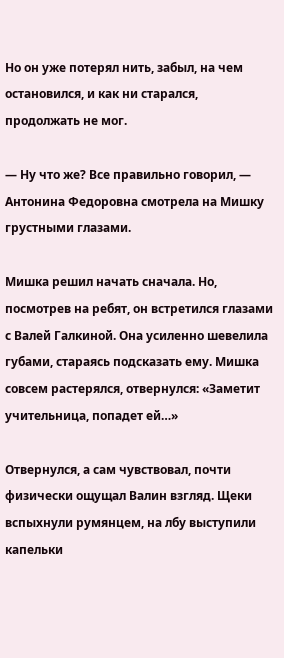Но он уже потерял нить, забыл, на чем остановился, и как ни старался, продолжать не мог.

— Ну что же? Все правильно говорил, — Антонина Федоровна смотрела на Мишку грустными глазами.

Мишка решил начать сначала. Но, посмотрев на ребят, он встретился глазами с Валей Галкиной. Она усиленно шевелила губами, стараясь подсказать ему. Мишка совсем растерялся, отвернулся: «Заметит учительница, попадет ей…»

Отвернулся, а сам чувствовал, почти физически ощущал Валин взгляд. Щеки вспыхнули румянцем, на лбу выступили капельки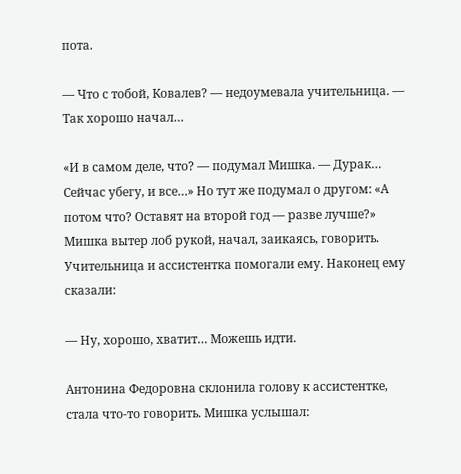пота.

— Что с тобой, Ковалев? — недоумевала учительница. — Так хорошо начал…

«И в самом деле, что? — подумал Мишка. — Дурак… Сейчас убегу, и все…» Но тут же подумал о другом: «А потом что? Оставят на второй год — разве лучше?» Мишка вытер лоб рукой, начал, заикаясь, говорить. Учительница и ассистентка помогали ему. Наконец ему сказали:

— Ну, хорошо, хватит… Можешь идти.

Антонина Федоровна склонила голову к ассистентке, стала что-то говорить. Мишка услышал: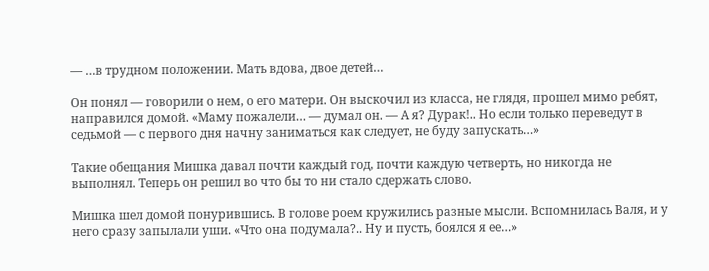— …в трудном положении. Мать вдова, двое детей…

Он понял — говорили о нем, о его матери. Он выскочил из класса, не глядя, прошел мимо ребят, направился домой. «Маму пожалели… — думал он. — А я? Дурак!.. Но если только переведут в седьмой — с первого дня начну заниматься как следует, не буду запускать…»

Такие обещания Мишка давал почти каждый год, почти каждую четверть, но никогда не выполнял. Теперь он решил во что бы то ни стало сдержать слово.

Мишка шел домой понурившись. В голове роем кружились разные мысли. Вспомнилась Валя, и у него сразу запылали уши. «Что она подумала?.. Ну и пусть, боялся я ее…»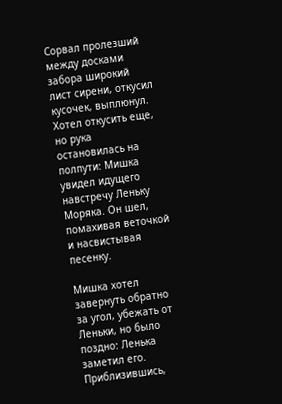Сорвал пролезший между досками забора широкий лист сирени, откусил кусочек, выплюнул. Хотел откусить еще, но рука остановилась на полпути: Мишка увидел идущего навстречу Леньку Моряка. Он шел, помахивая веточкой и насвистывая песенку.

Мишка хотел завернуть обратно за угол, убежать от Леньки, но было поздно: Ленька заметил его. Приблизившись,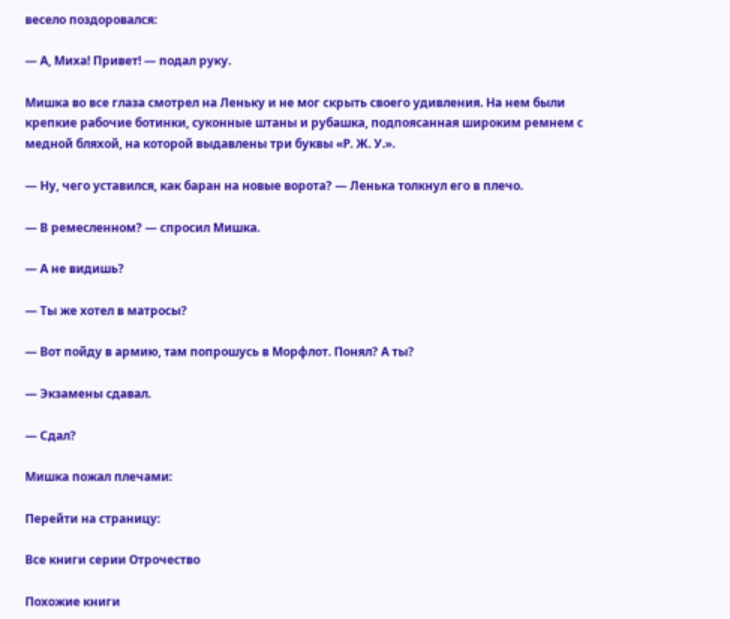весело поздоровался:

— А, Миха! Привет! — подал руку.

Мишка во все глаза смотрел на Леньку и не мог скрыть своего удивления. На нем были крепкие рабочие ботинки, суконные штаны и рубашка, подпоясанная широким ремнем с медной бляхой, на которой выдавлены три буквы «Р. Ж. У.».

— Ну, чего уставился, как баран на новые ворота? — Ленька толкнул его в плечо.

— В ремесленном? — спросил Мишка.

— А не видишь?

— Ты же хотел в матросы?

— Вот пойду в армию, там попрошусь в Морфлот. Понял? А ты?

— Экзамены сдавал.

— Сдал?

Мишка пожал плечами:

Перейти на страницу:

Все книги серии Отрочество

Похожие книги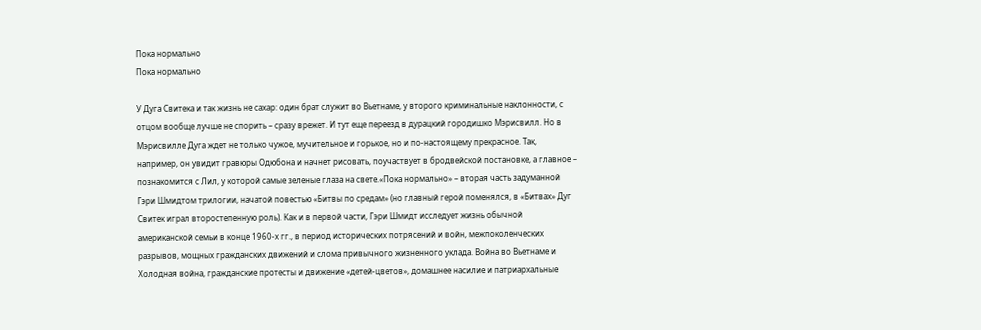Пока нормально
Пока нормально

У Дуга Свитека и так жизнь не сахар: один брат служит во Вьетнаме, у второго криминальные наклонности, с отцом вообще лучше не спорить – сразу врежет. И тут еще переезд в дурацкий городишко Мэрисвилл. Но в Мэрисвилле Дуга ждет не только чужое, мучительное и горькое, но и по-настоящему прекрасное. Так, например, он увидит гравюры Одюбона и начнет рисовать, поучаствует в бродвейской постановке, а главное – познакомится с Лил, у которой самые зеленые глаза на свете.«Пока нормально» – вторая часть задуманной Гэри Шмидтом трилогии, начатой повестью «Битвы по средам» (но главный герой поменялся, в «Битвах» Дуг Свитек играл второстепенную роль). Как и в первой части, Гэри Шмидт исследует жизнь обычной американской семьи в конце 1960-х гг., в период исторических потрясений и войн, межпоколенческих разрывов, мощных гражданских движений и слома привычного жизненного уклада. Война во Вьетнаме и Холодная война, гражданские протесты и движение «детей-цветов», домашнее насилие и патриархальные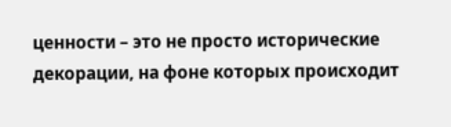ценности – это не просто исторические декорации, на фоне которых происходит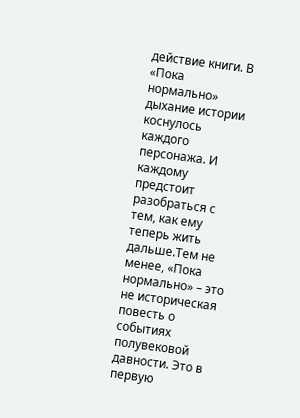действие книги. В «Пока нормально» дыхание истории коснулось каждого персонажа. И каждому предстоит разобраться с тем, как ему теперь жить дальше.Тем не менее, «Пока нормально» – это не историческая повесть о событиях полувековой давности. Это в первую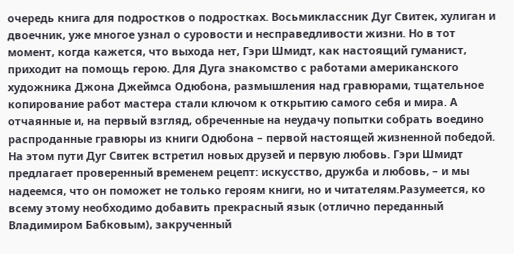очередь книга для подростков о подростках. Восьмиклассник Дуг Свитек, хулиган и двоечник, уже многое узнал о суровости и несправедливости жизни. Но в тот момент, когда кажется, что выхода нет, Гэри Шмидт, как настоящий гуманист, приходит на помощь герою. Для Дуга знакомство с работами американского художника Джона Джеймса Одюбона, размышления над гравюрами, тщательное копирование работ мастера стали ключом к открытию самого себя и мира. А отчаянные и, на первый взгляд, обреченные на неудачу попытки собрать воедино распроданные гравюры из книги Одюбона – первой настоящей жизненной победой. На этом пути Дуг Свитек встретил новых друзей и первую любовь. Гэри Шмидт предлагает проверенный временем рецепт: искусство, дружба и любовь, – и мы надеемся, что он поможет не только героям книги, но и читателям.Разумеется, ко всему этому необходимо добавить прекрасный язык (отлично переданный Владимиром Бабковым), закрученный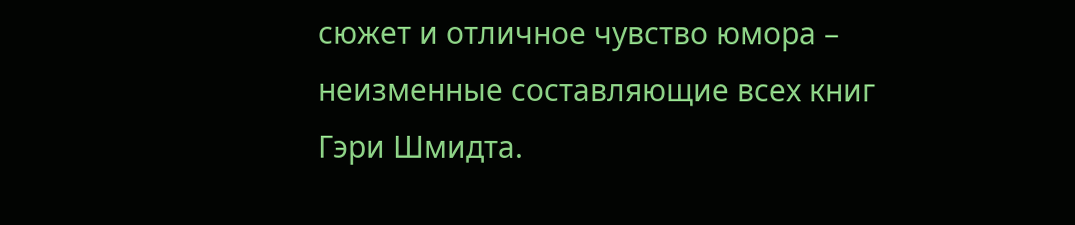сюжет и отличное чувство юмора – неизменные составляющие всех книг Гэри Шмидта.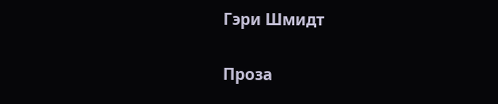Гэри Шмидт

Проза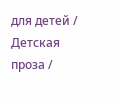для детей / Детская проза /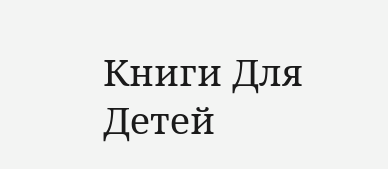Книги Для Детей